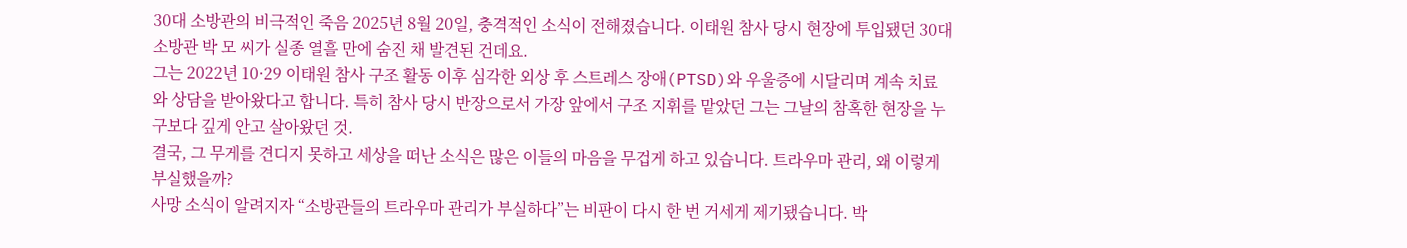30대 소방관의 비극적인 죽음 2025년 8월 20일, 충격적인 소식이 전해졌습니다. 이태원 참사 당시 현장에 투입됐던 30대 소방관 박 모 씨가 실종 열흘 만에 숨진 채 발견된 건데요.
그는 2022년 10·29 이태원 참사 구조 활동 이후 심각한 외상 후 스트레스 장애(PTSD)와 우울증에 시달리며 계속 치료와 상담을 받아왔다고 합니다. 특히 참사 당시 반장으로서 가장 앞에서 구조 지휘를 맡았던 그는 그날의 참혹한 현장을 누구보다 깊게 안고 살아왔던 것.
결국, 그 무게를 견디지 못하고 세상을 떠난 소식은 많은 이들의 마음을 무겁게 하고 있습니다. 트라우마 관리, 왜 이렇게 부실했을까?
사망 소식이 알려지자 “소방관들의 트라우마 관리가 부실하다”는 비판이 다시 한 번 거세게 제기됐습니다. 박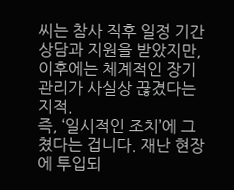씨는 참사 직후 일정 기간 상담과 지원을 받았지만, 이후에는 체계적인 장기 관리가 사실상 끊겼다는 지적.
즉, ‘일시적인 조치’에 그쳤다는 겁니다. 재난 현장에 투입되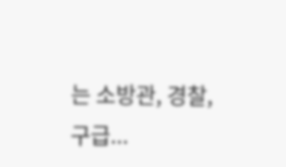는 소방관, 경찰, 구급...